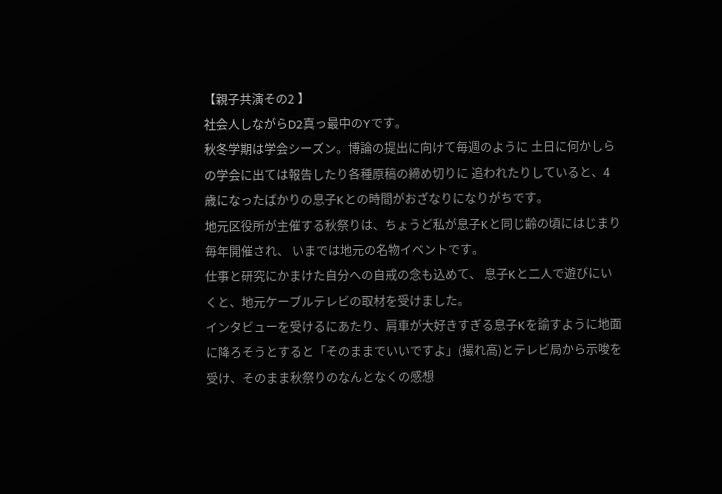【親子共演その2 】
社会人しながらD2真っ最中のYです。
秋冬学期は学会シーズン。博論の提出に向けて毎週のように 土日に何かしらの学会に出ては報告したり各種原稿の締め切りに 追われたりしていると、4歳になったばかりの息子Kとの時間がおざなりになりがちです。
地元区役所が主催する秋祭りは、ちょうど私が息子Kと同じ齢の頃にはじまり毎年開催され、 いまでは地元の名物イベントです。
仕事と研究にかまけた自分への自戒の念も込めて、 息子Kと二人で遊びにいくと、地元ケーブルテレビの取材を受けました。
インタビューを受けるにあたり、肩車が大好きすぎる息子Kを諭すように地面に降ろそうとすると「そのままでいいですよ」(撮れ高)とテレビ局から示唆を受け、そのまま秋祭りのなんとなくの感想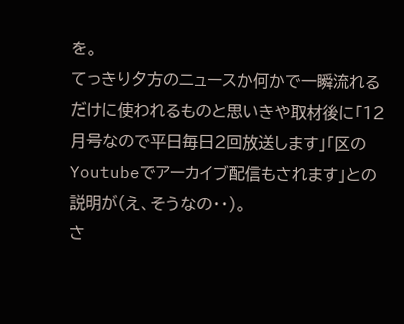を。
てっきり夕方のニュースか何かで一瞬流れるだけに使われるものと思いきや取材後に「12月号なので平日毎日2回放送します」「区のYoutubeでアーカイブ配信もされます」との説明が(え、そうなの・・)。
さ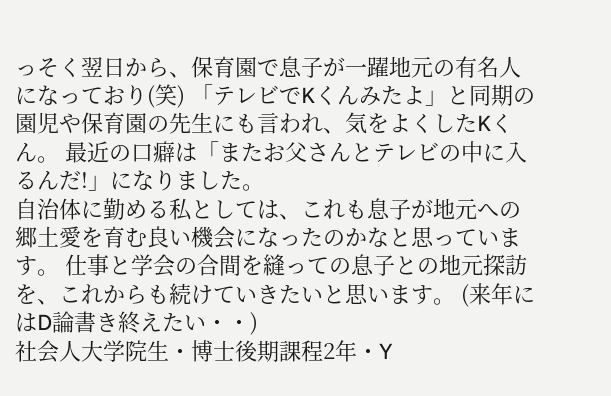っそく翌日から、保育園で息子が一躍地元の有名人になっており(笑) 「テレビでKくんみたよ」と同期の園児や保育園の先生にも言われ、気をよくしたKくん。 最近の口癖は「またお父さんとテレビの中に入るんだ!」になりました。
自治体に勤める私としては、これも息子が地元への郷土愛を育む良い機会になったのかなと思っています。 仕事と学会の合間を縫っての息子との地元探訪を、これからも続けていきたいと思います。 (来年にはD論書き終えたい・・)
社会人大学院生・博士後期課程2年・Y